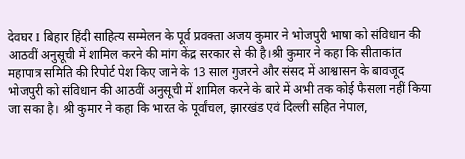देवघर I बिहार हिंदी साहित्य सम्मेलन के पूर्व प्रवक्ता अजय कुमार ने भोजपुरी भाषा को संविधान की आठवीं अनुसूची में शामिल करने की मांग केंद्र सरकार से की है।श्री कुमार ने कहा कि सीताकांत महापात्र समिति की रिपोर्ट पेश किए जाने के 13 साल गुजरने और संसद में आश्वासन के बावजूद भोजपुरी को संविधान की आठवीं अनुसूची में शामिल करने के बारे में अभी तक कोई फैसला नहीं किया जा सका है। श्री कुमार ने कहा कि भारत के पूर्वांचल, झारखंड एवं दिल्ली सहित नेपाल,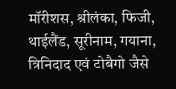मॉरीशस, श्रीलंका, फिजी, थाईलैंड, सूरीनाम, गयाना, त्रिनिदाद एवं टोबैगो जैसे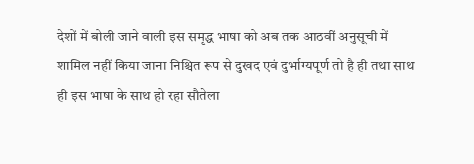देशों में बोली जाने वाली इस समृद्ध भाषा को अब तक आठवीं अनुसूची में शामिल नहीं किया जाना निश्चित रूप से दुखद एवं दुर्भाग्यपूर्ण तो है ही तथा साथ ही इस भाषा के साथ हो रहा सौतेला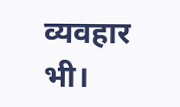व्यवहार भी।